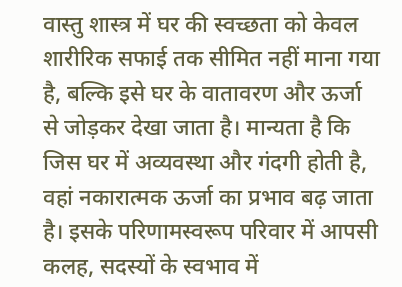वास्तु शास्त्र में घर की स्वच्छता को केवल शारीरिक सफाई तक सीमित नहीं माना गया है, बल्कि इसे घर के वातावरण और ऊर्जा से जोड़कर देखा जाता है। मान्यता है कि जिस घर में अव्यवस्था और गंदगी होती है, वहां नकारात्मक ऊर्जा का प्रभाव बढ़ जाता है। इसके परिणामस्वरूप परिवार में आपसी कलह, सदस्यों के स्वभाव में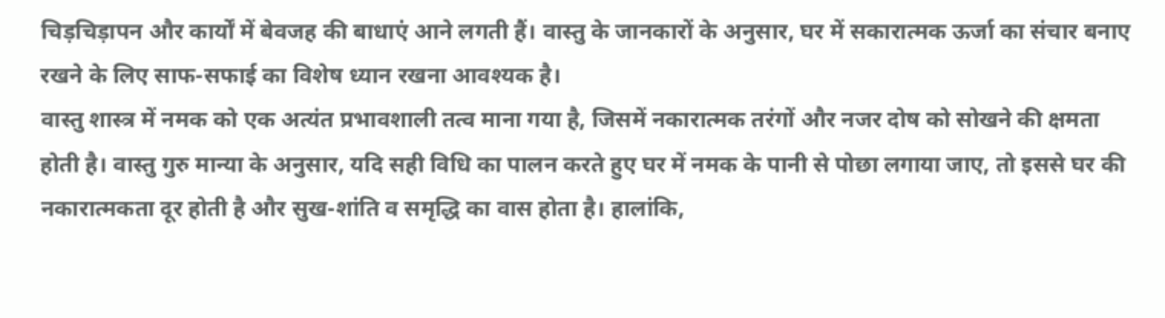चिड़चिड़ापन और कार्यों में बेवजह की बाधाएं आने लगती हैं। वास्तु के जानकारों के अनुसार, घर में सकारात्मक ऊर्जा का संचार बनाए रखने के लिए साफ-सफाई का विशेष ध्यान रखना आवश्यक है।
वास्तु शास्त्र में नमक को एक अत्यंत प्रभावशाली तत्व माना गया है, जिसमें नकारात्मक तरंगों और नजर दोष को सोखने की क्षमता होती है। वास्तु गुरु मान्या के अनुसार, यदि सही विधि का पालन करते हुए घर में नमक के पानी से पोछा लगाया जाए, तो इससे घर की नकारात्मकता दूर होती है और सुख-शांति व समृद्धि का वास होता है। हालांकि,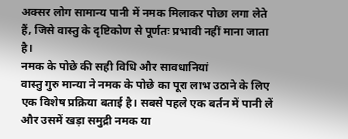अक्सर लोग सामान्य पानी में नमक मिलाकर पोछा लगा लेते हैं, जिसे वास्तु के दृष्टिकोण से पूर्णतः प्रभावी नहीं माना जाता है।
नमक के पोछे की सही विधि और सावधानियां
वास्तु गुरु मान्या ने नमक के पोछे का पूरा लाभ उठाने के लिए एक विशेष प्रक्रिया बताई है। सबसे पहले एक बर्तन में पानी लें और उसमें खड़ा समुद्री नमक या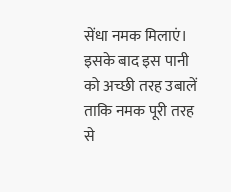सेंधा नमक मिलाएं। इसके बाद इस पानी को अच्छी तरह उबालें ताकि नमक पूरी तरह से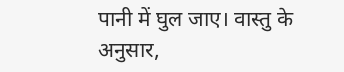पानी में घुल जाए। वास्तु के अनुसार,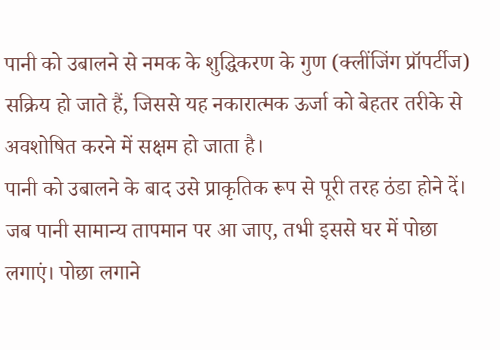पानी को उबालने से नमक के शुद्धिकरण के गुण (क्लींजिंग प्रॉपर्टीज) सक्रिय हो जाते हैं, जिससे यह नकारात्मक ऊर्जा को बेहतर तरीके से अवशोषित करने में सक्षम हो जाता है।
पानी को उबालने के बाद उसे प्राकृतिक रूप से पूरी तरह ठंडा होने दें। जब पानी सामान्य तापमान पर आ जाए, तभी इससे घर में पोछा लगाएं। पोछा लगाने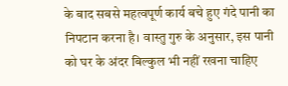के बाद सबसे महत्वपूर्ण कार्य बचे हुए गंदे पानी का निपटान करना है। वास्तु गुरु के अनुसार, इस पानी को घर के अंदर बिल्कुल भी नहीं रखना चाहिए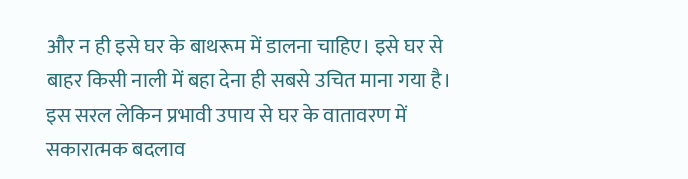और न ही इसे घर के बाथरूम में डालना चाहिए। इसे घर से बाहर किसी नाली में बहा देना ही सबसे उचित माना गया है। इस सरल लेकिन प्रभावी उपाय से घर के वातावरण में सकारात्मक बदलाव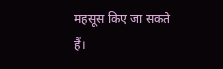महसूस किए जा सकते हैं।